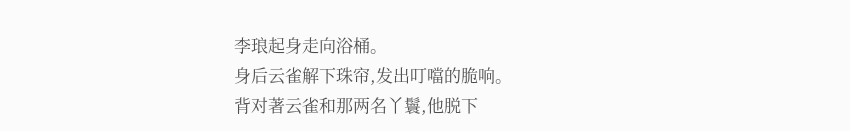李琅起身走向浴桶。
身后云雀解下珠帘,发出叮噹的脆响。
背对著云雀和那两名丫鬟,他脱下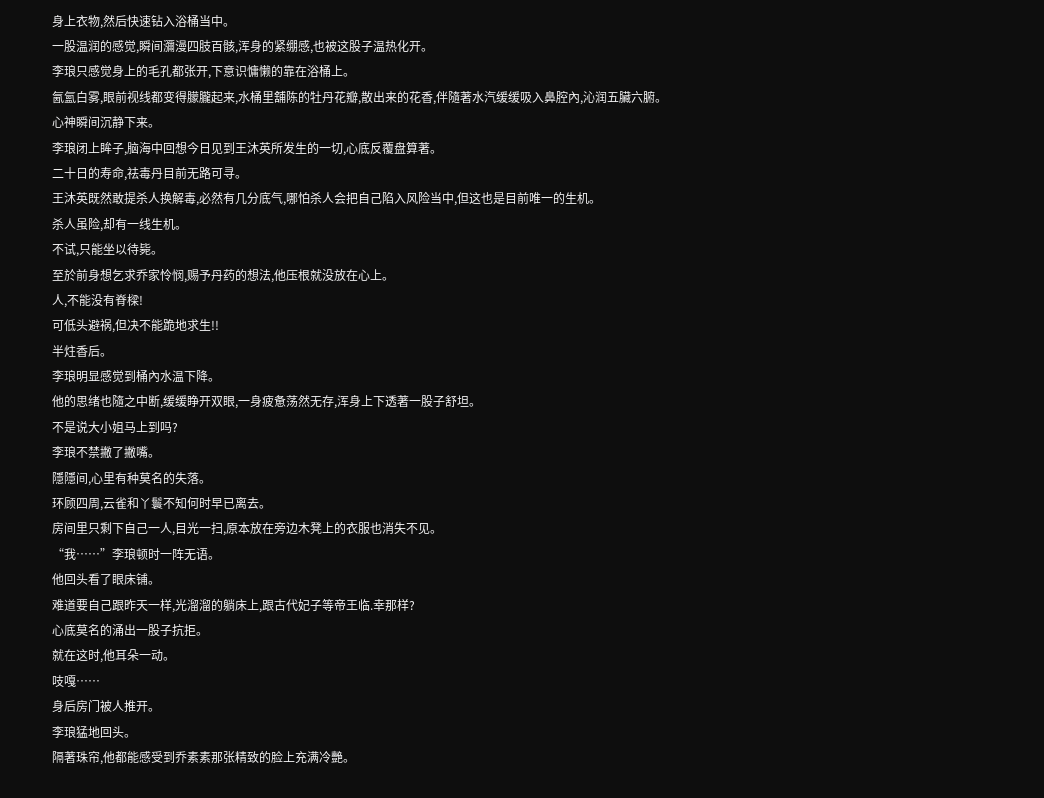身上衣物,然后快速钻入浴桶当中。
一股温润的感觉,瞬间瀰漫四肢百骸,浑身的紧绷感,也被这股子温热化开。
李琅只感觉身上的毛孔都张开,下意识慵懒的靠在浴桶上。
氤氳白雾,眼前视线都变得朦朧起来,水桶里舖陈的牡丹花瓣,散出来的花香,伴隨著水汽缓缓吸入鼻腔內,沁润五臟六腑。
心神瞬间沉静下来。
李琅闭上眸子,脑海中回想今日见到王沐英所发生的一切,心底反覆盘算著。
二十日的寿命,祛毒丹目前无路可寻。
王沐英既然敢提杀人换解毒,必然有几分底气,哪怕杀人会把自己陷入风险当中,但这也是目前唯一的生机。
杀人虽险,却有一线生机。
不试,只能坐以待毙。
至於前身想乞求乔家怜悯,赐予丹药的想法,他压根就没放在心上。
人,不能没有脊樑!
可低头避祸,但决不能跪地求生!!
半炷香后。
李琅明显感觉到桶內水温下降。
他的思绪也隨之中断,缓缓睁开双眼,一身疲惫荡然无存,浑身上下透著一股子舒坦。
不是说大小姐马上到吗?
李琅不禁撇了撇嘴。
隱隱间,心里有种莫名的失落。
环顾四周,云雀和丫鬟不知何时早已离去。
房间里只剩下自己一人,目光一扫,原本放在旁边木凳上的衣服也消失不见。
“我……”李琅顿时一阵无语。
他回头看了眼床铺。
难道要自己跟昨天一样,光溜溜的躺床上,跟古代妃子等帝王临.幸那样?
心底莫名的涌出一股子抗拒。
就在这时,他耳朵一动。
吱嘎……
身后房门被人推开。
李琅猛地回头。
隔著珠帘,他都能感受到乔素素那张精致的脸上充满冷艷。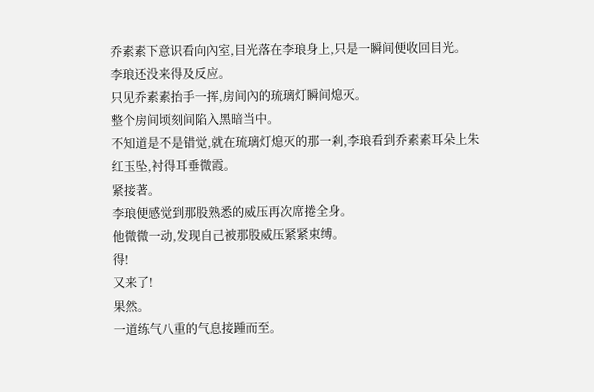乔素素下意识看向內室,目光落在李琅身上,只是一瞬间便收回目光。
李琅还没来得及反应。
只见乔素素抬手一挥,房间內的琉璃灯瞬间熄灭。
整个房间顷刻间陷入黑暗当中。
不知道是不是错觉,就在琉璃灯熄灭的那一剎,李琅看到乔素素耳朵上朱红玉坠,衬得耳垂微霞。
紧接著。
李琅便感觉到那股熟悉的威压再次席捲全身。
他微微一动,发现自己被那股威压紧紧束缚。
得!
又来了!
果然。
一道练气八重的气息接踵而至。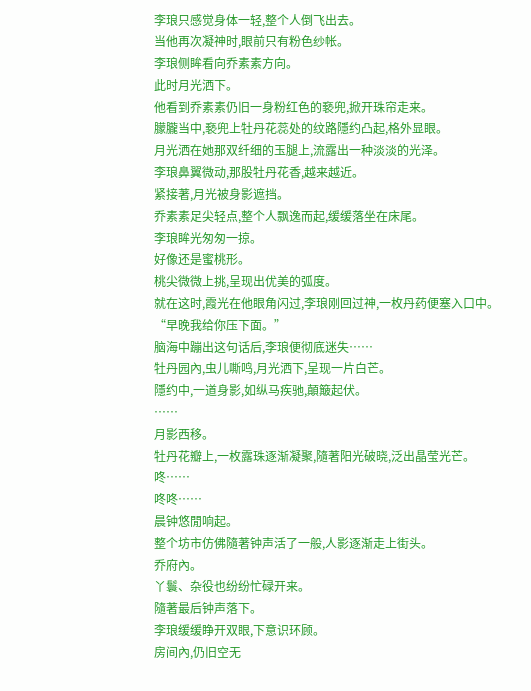李琅只感觉身体一轻,整个人倒飞出去。
当他再次凝神时,眼前只有粉色纱帐。
李琅侧眸看向乔素素方向。
此时月光洒下。
他看到乔素素仍旧一身粉红色的褻兜,掀开珠帘走来。
朦朧当中,褻兜上牡丹花蕊处的纹路隱约凸起,格外显眼。
月光洒在她那双纤细的玉腿上,流露出一种淡淡的光泽。
李琅鼻翼微动,那股牡丹花香,越来越近。
紧接著,月光被身影遮挡。
乔素素足尖轻点,整个人飘逸而起,缓缓落坐在床尾。
李琅眸光匆匆一掠。
好像还是蜜桃形。
桃尖微微上挑,呈现出优美的弧度。
就在这时,霞光在他眼角闪过,李琅刚回过神,一枚丹药便塞入口中。
“早晚我给你压下面。”
脑海中蹦出这句话后,李琅便彻底迷失……
牡丹园內,虫儿嘶鸣,月光洒下,呈现一片白芒。
隱约中,一道身影,如纵马疾驰,顛簸起伏。
……
月影西移。
牡丹花瓣上,一枚露珠逐渐凝聚,隨著阳光破晓,泛出晶莹光芒。
咚……
咚咚……
晨钟悠閒响起。
整个坊市仿佛隨著钟声活了一般,人影逐渐走上街头。
乔府內。
丫鬟、杂役也纷纷忙碌开来。
隨著最后钟声落下。
李琅缓缓睁开双眼,下意识环顾。
房间內,仍旧空无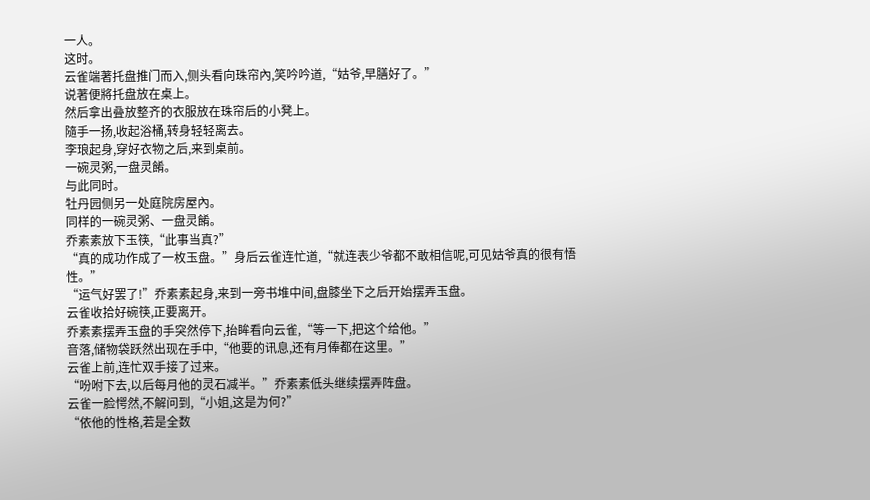一人。
这时。
云雀端著托盘推门而入,侧头看向珠帘內,笑吟吟道,“姑爷,早膳好了。”
说著便將托盘放在桌上。
然后拿出叠放整齐的衣服放在珠帘后的小凳上。
隨手一扬,收起浴桶,转身轻轻离去。
李琅起身,穿好衣物之后,来到桌前。
一碗灵粥,一盘灵餚。
与此同时。
牡丹园侧另一处庭院房屋內。
同样的一碗灵粥、一盘灵餚。
乔素素放下玉筷,“此事当真?”
“真的成功作成了一枚玉盘。”身后云雀连忙道,“就连表少爷都不敢相信呢,可见姑爷真的很有悟性。”
“运气好罢了!”乔素素起身,来到一旁书堆中间,盘膝坐下之后开始摆弄玉盘。
云雀收拾好碗筷,正要离开。
乔素素摆弄玉盘的手突然停下,抬眸看向云雀,“等一下,把这个给他。”
音落,储物袋跃然出现在手中,“他要的讯息,还有月俸都在这里。”
云雀上前,连忙双手接了过来。
“吩咐下去,以后每月他的灵石减半。”乔素素低头继续摆弄阵盘。
云雀一脸愕然,不解问到,“小姐,这是为何?”
“依他的性格,若是全数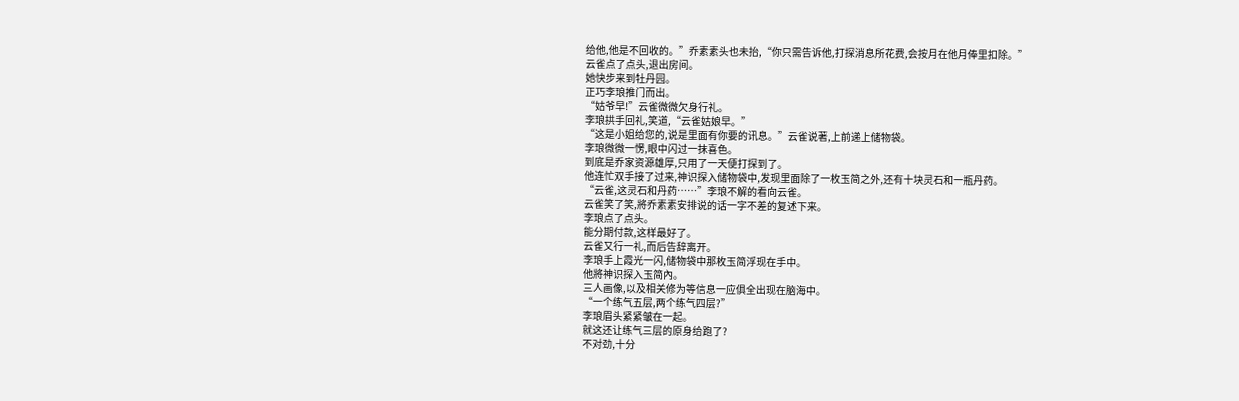给他,他是不回收的。”乔素素头也未抬,“你只需告诉他,打探消息所花费,会按月在他月俸里扣除。”
云雀点了点头,退出房间。
她快步来到牡丹园。
正巧李琅推门而出。
“姑爷早!”云雀微微欠身行礼。
李琅拱手回礼,笑道,“云雀姑娘早。”
“这是小姐给您的,说是里面有你要的讯息。”云雀说著,上前递上储物袋。
李琅微微一愣,眼中闪过一抹喜色。
到底是乔家资源雄厚,只用了一天便打探到了。
他连忙双手接了过来,神识探入储物袋中,发现里面除了一枚玉简之外,还有十块灵石和一瓶丹药。
“云雀,这灵石和丹药……”李琅不解的看向云雀。
云雀笑了笑,將乔素素安排说的话一字不差的复述下来。
李琅点了点头。
能分期付款,这样最好了。
云雀又行一礼,而后告辞离开。
李琅手上霞光一闪,储物袋中那枚玉简浮现在手中。
他將神识探入玉简內。
三人画像,以及相关修为等信息一应俱全出现在脑海中。
“一个练气五层,两个练气四层?”
李琅眉头紧紧皱在一起。
就这还让练气三层的原身给跑了?
不对劲,十分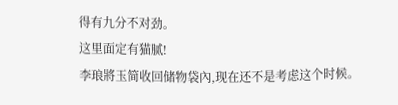得有九分不对劲。
这里面定有猫腻!
李琅將玉简收回储物袋內,现在还不是考虑这个时候。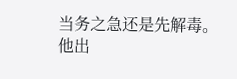当务之急还是先解毒。
他出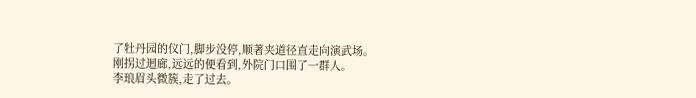了牡丹园的仪门,脚步没停,顺著夹道径直走向演武场。
刚拐过迴廊,远远的便看到,外院门口围了一群人。
李琅眉头微簇,走了过去。